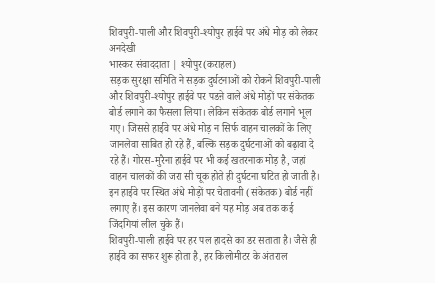शिवपुरी-पाली और शिवपुरी-श्योपुर हाईवे पर अंधे मोड़ को लेकर अनदेखी
भास्कर संवाददाता | श्योपुर(कराहल)
सड़क सुरक्षा समिति ने सड़क दुर्घटनाओं को रोकने शिवपुरी-पाली और शिवपुरी-श्योपुर हाईवे पर पडऩे वाले अंधे मोड़ों पर संकेतक बोर्ड लगाने का फैसला लिया। लेकिन संकेतक बोर्ड लगाने भूल गए। जिससे हाईवे पर अंधे मोड़ न सिर्फ वाहन चालकों के लिए जानलेवा साबित हो रहे हैं, बल्कि सड़क दुर्घटनाओं को बढ़ावा दे रहे हैं। गोरस-मुरैना हाईवे पर भी कई खतरनाक मोड़ है, जहां वाहन चालकों की जरा सी चूक होते ही दुर्घटना घटित हो जाती है। इन हाईवे पर स्थित अंधे मोड़ों पर चेतावनी (संकेतक) बोर्ड नहीं लगाए हैं। इस कारण जानलेवा बने यह मोड़ अब तक कई जिंदगियां लील चुके हैं।
शिवपुरी-पाली हाईवे पर हर पल हादसे का डर सताता है। जैसे ही हाईवे का सफर शुरू होता है, हर किलोमीटर के अंतराल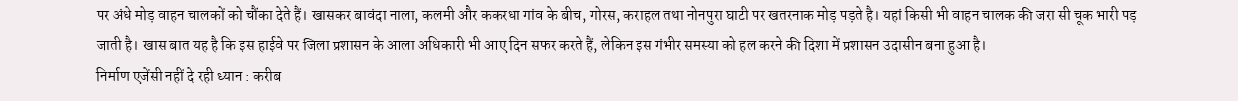पर अंधे मोड़ वाहन चालकों को चौंका देते हैं। खासकर बावंदा नाला, कलमी और ककरधा गांव के बीच, गोरस, कराहल तथा नोनपुरा घाटी पर खतरनाक मोड़ पड़ते है। यहां किसी भी वाहन चालक की जरा सी चूक भारी पड़ जाती है। खास बात यह है कि इस हाईवे पर जिला प्रशासन के आला अधिकारी भी आए दिन सफर करते हैं, लेकिन इस गंभीर समस्या को हल करने की दिशा में प्रशासन उदासीन बना हुआ है।
निर्माण एजेंसी नहीं दे रही ध्यान : करीब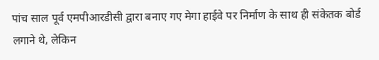पांच साल पूर्व एमपीआरडीसी द्वारा बनाए गए मेगा हाईवे पर निर्माण के साथ ही संकेतक बोर्ड लगाने थे, लेकिन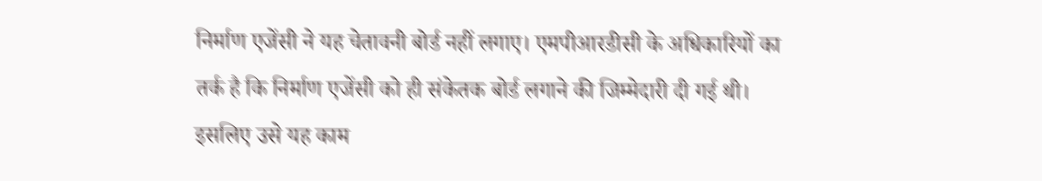निर्माण एजेंसी ने यह चेतावनी बोर्ड नहीं लगाए। एमपीआरडीसी के अधिकारियों का तर्क है कि निर्माण एजेंसी को ही संकेतक बोर्ड लगाने की जिम्मेदारी दी गई थी। इसलिए उसे यह काम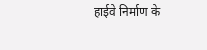हाईवे निर्माण के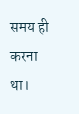समय ही करना था।